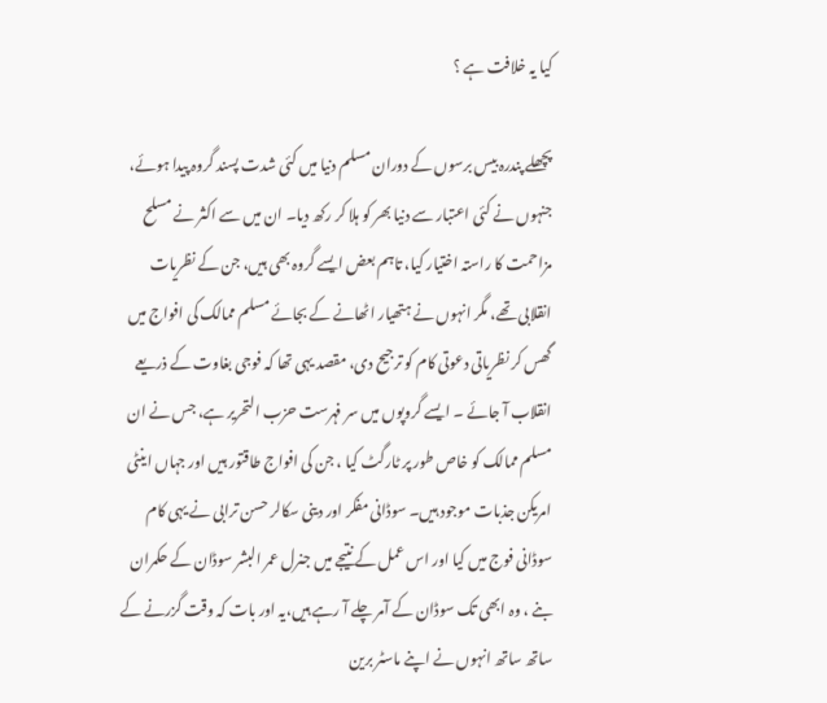کیا یہ خلافت ہے ؟

پچھلے پندرہ بیس برسوں کے دوران مسلم دنیا میں کئی شدت پسند گروہ پیدا ہوئے، جنہوں نے کئی اعتبار سے دنیا بھر کو ہلا کر رکھ دیا۔ ان میں سے اکثر نے مسلح مزاحمت کا راستہ اختیار کیا، تاہم بعض ایسے گروہ بھی ہیں، جن کے نظریات انقلابی تھے، مگر انہوں نے ہتھیار اٹھانے کے بجائے مسلم ممالک کی افواج میں گھس کر نظریاتی دعوتی کام کو ترجیح دی، مقصد یہی تھا کہ فوجی بغاوت کے ذریعے انقلاب آ جائے ۔ ایسے گروپوں میں سر فہرست حزب التحریر ہے، جس نے ان مسلم ممالک کو خاص طور پر ٹارگٹ کیا ، جن کی افواج طاقتور ہیں اور جہاں اینٹی امریکن جذبات موجود ہیں۔ سوڈانی مفکر اور دینی سکالر حسن ترابی نے یہی کام سوڈانی فوج میں کیا اور اس عمل کے نتیجے میں جنرل عمر البشر سوڈان کے حکمران بنے ، وہ ابھی تک سوڈان کے آمر چلے آ رہے ہیں،یہ اور بات کہ وقت گزرنے کے ساتھ ساتھ انہوں نے اپنے ماسٹر برین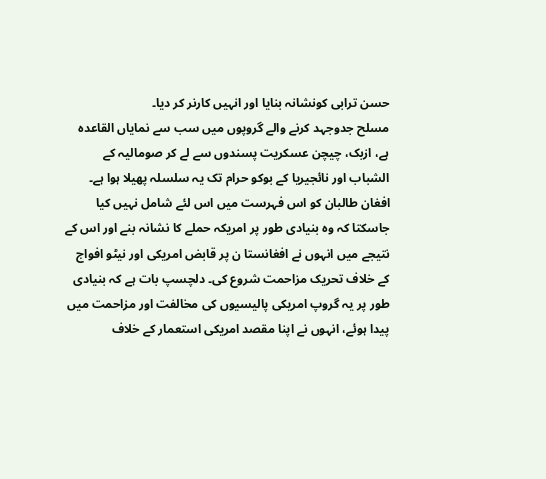حسن ترابی کونشانہ بنایا اور انہیں کارنر کر دیا۔
مسلح جدوجہد کرنے والے گروپوں میں سب سے نمایاں القاعدہ ہے، ازبک، چیچن عسکریت پسندوں سے لے کر صومالیہ کے الشباب اور نائجیریا کے بوکو حرام تک یہ سلسلہ پھیلا ہوا ہے۔ افغان طالبان کو اس فہرست میں اس لئے شامل نہیں کیا جاسکتا کہ وہ بنیادی طور پر امریکہ حملے کا نشانہ بنے اور اس کے نتیجے میں انہوں نے افغانستا ن پر قابض امریکی اور نیٹو افواج کے خلاف تحریک مزاحمت شروع کی۔ دلچسپ بات ہے کہ بنیادی طور پر یہ گروپ امریکی پالیسیوں کی مخالفت اور مزاحمت میں پیدا ہوئے، انہوں نے اپنا مقصد امریکی استعمار کے خلاف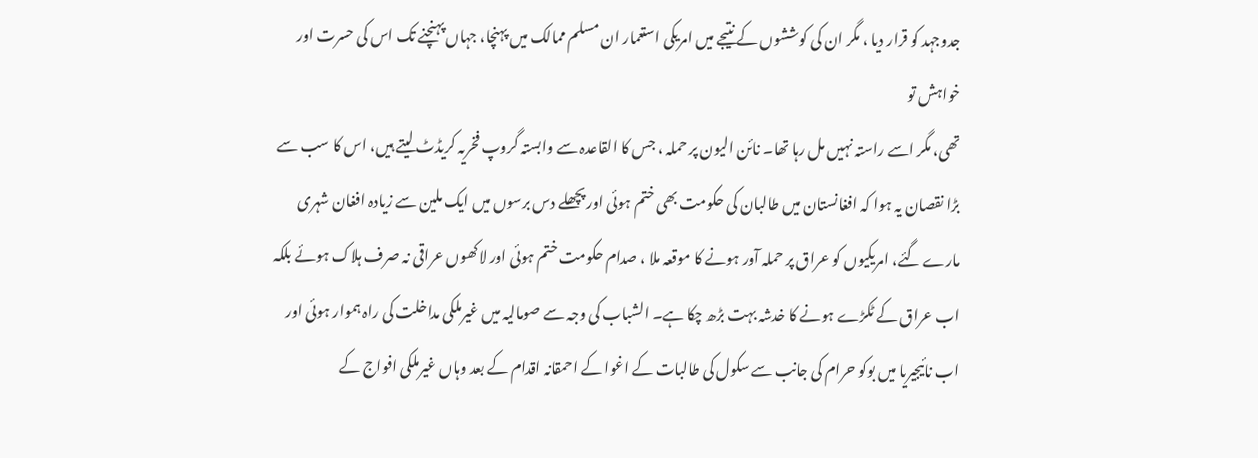جدوجہد کو قرار دیا ، مگر ان کی کوششوں کے نتیجے میں امریکی استعمار ان مسلم ممالک میں پہنچا، جہاں پہنچنے تک اس کی حسرت اور خواہش تو
تھی، مگر اسے راستہ نہیں مل رہا تھا۔ نائن الیون پر حملہ ، جس کا القاعدہ سے وابستہ گروپ فخریہ کریڈٹ لیتے ہیں، اس کا سب سے بڑا نقصان یہ ہوا کہ افغانستان میں طالبان کی حکومت بھی ختم ہوئی اور پچھلے دس برسوں میں ایک ملین سے زیادہ افغان شہری مارے گئے، امریکیوں کو عراق پر حملہ آور ہونے کا موقعہ ملا ، صدام حکومت ختم ہوئی اور لاکھوں عراقی نہ صرف ہلاک ہوئے بلکہ اب عراق کے ٹکڑے ہونے کا خدشہ بہت بڑھ چکا ہے۔ الشباب کی وجہ سے صومالیہ میں غیرملکی مداخلت کی راہ ہموار ہوئی اور اب نائیجیریا میں بوکو حرام کی جانب سے سکول کی طالبات کے اغوا کے احمقانہ اقدام کے بعد وہاں غیرملکی افواج کے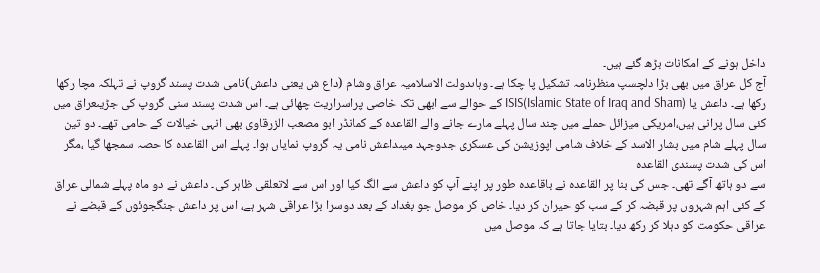داخل ہونے کے امکانات بڑھ گئے ہیں۔
آج کل عراق میں بھی بڑا دلچسپ منظرنامہ تشکیل پا چکا ہے۔ وہاںدولت الاسلامیہ عراق وشام (داع ش یعنی داعش)نامی شدت پسند گروپ نے تہلکہ مچا رکھا رکھا ہے۔ داعش یا ISIS(Islamic State of Iraq and Sham) کے حوالے سے ابھی تک خاصی پراسراریت چھائی ہے۔ اس شدت پسند سنی گروپ کی جڑیںعراق میں کئی سال پرانی ہیں،امریکی میزائل حملے میں چند سال پہلے مارے جانے والے القاعدہ کے کمانڈر ابو مصعب الزرقاوی بھی انہی خیالات کے حامی تھے۔ دو تین سال پہلے شام میں بشار الاسد کے خلاف شامی اپوزیشن کی عسکری جدوجہد میںداعش نامی یہ گروپ نمایاں ہوا۔ پہلے اس القاعدہ کا حصہ سمجھا گیا ،مگر اس کی شدت پسندی القاعدہ
سے دو ہاتھ آگے تھی۔ جس کی بنا پر القاعدہ نے باقاعدہ طور پر اپنے آپ کو داعش سے الگ کیا اور اس سے لاتعلقی ظاہر کی۔ داعش نے دو ماہ پہلے شمالی عراق کے کئی اہم شہروں پر قبضہ کر کے سب کو حیران کر دیا۔ خاص کر موصل جو بغداد کے بعد دوسرا بڑا عراقی شہر ہے، اس پر داعش جنگجوئوں کے قبضے نے عراقی حکومت کو دہلا کر رکھ دیا۔ بتایا جاتا ہے کہ موصل میں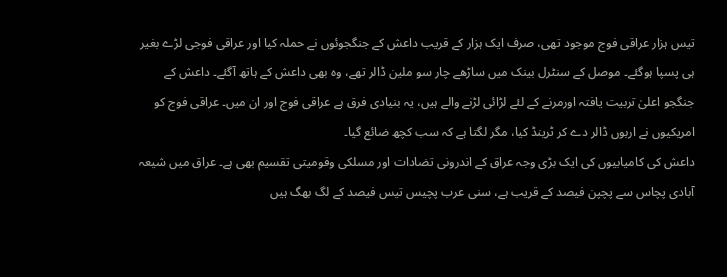تیس ہزار عراقی فوج موجود تھی، صرف ایک ہزار کے قریب داعش کے جنگجوئوں نے حملہ کیا اور عراقی فوجی لڑے بغیر ہی پسپا ہوگئے۔ موصل کے سنٹرل بینک میں ساڑھے چار سو ملین ڈالر تھے، وہ بھی داعش کے ہاتھ آگئے۔ داعش کے جنگجو اعلیٰ تربیت یافتہ اورمرنے کے لئے لڑائی لڑنے والے ہیں، یہ بنیادی فرق ہے عراقی فوج اور ان میں۔ عراقی فوج کو امریکیوں نے اربوں ڈالر دے کر ٹرینڈ کیا، مگر لگتا ہے کہ سب کچھ ضائع گیا۔
داعش کی کامیابیوں کی ایک بڑی وجہ عراق کے اندرونی تضادات اور مسلکی وقومیتی تقسیم بھی ہے۔ عراق میں شیعہ آبادی پچاس سے پچپن فیصد کے قریب ہے، سنی عرب پچیس تیس فیصد کے لگ بھگ ہیں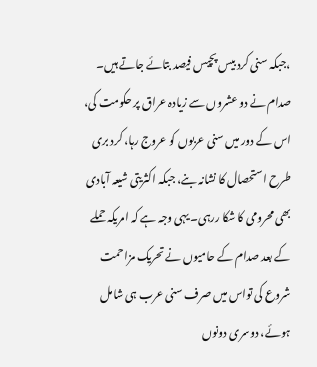،جبکہ سنی کرد بیس پچیس فیصد بتائے جاتے ہیں۔ صدام نے دو عشروں سے زیادہ عراق پر حکومت کی، اس کے دور میں سنی عربوں کو عروج رہا، کرد بری طرح استحصال کا نشانہ بنے، جبکہ اکثریتی شیعہ آبادی بھی محرومی کا شکا ررہی۔ یہی وجہ ہے کہ امریکہ حملے کے بعد صدام کے حامیوں نے تحریک مزاحمت شروع کی تواس میں صرف سنی عرب ہی شامل ہوئے، دوسری دونوں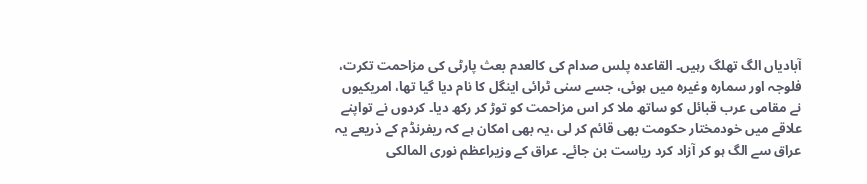آبادیاں الگ تھلگ رہیں۔ القاعدہ پلس صدام کی کالعدم بعث پارٹی کی مزاحمت تکرت، فلوجہ اور سمارہ وغیرہ میں ہوئی، جسے سنی ٹرائی اینگل کا نام دیا گیا تھا، امریکیوں نے مقامی عرب قبائل کو ساتھ ملا کر اس مزاحمت کو توڑ کر رکھ دیا۔ کردوں نے تواپنے علاقے میں خودمختار حکومت بھی قائم کر لی ،یہ بھی امکان ہے کہ ریفرنڈم کے ذریعے یہ عراق سے الگ ہو کر آزاد کرد ریاست بن جائے۔ عراق کے وزیراعظم نوری المالکی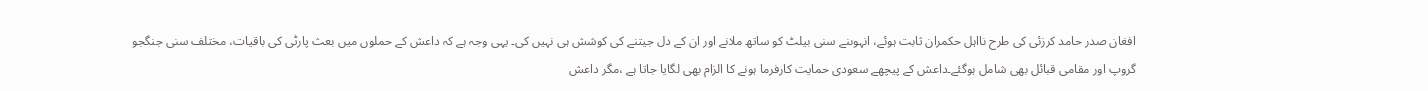افغان صدر حامد کرزئی کی طرح نااہل حکمران ثابت ہوئے، انہوںنے سنی بیلٹ کو ساتھ ملانے اور ان کے دل جیتنے کی کوشش ہی نہیں کی۔ یہی وجہ ہے کہ داعش کے حملوں میں بعث پارٹی کی باقیات، مختلف سنی جنگجو گروپ اور مقامی قبائل بھی شامل ہوگئے۔داعش کے پیچھے سعودی حمایت کارفرما ہونے کا الزام بھی لگایا جاتا ہے ،مگر داعش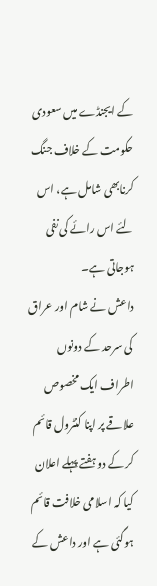کے ایجنڈے میں سعودی حکومت کے خلاف جنگ کرنابھی شامل ہے، اس لئے اس رائے کی نفی ہوجاتی ہے۔
داعش نے شام اور عراق کی سرحد کے دونوں اطراف ایک مخصوص علاقے پر اپنا کنٹرول قائم کر کے دو ہفتے پہلے اعلان کیا کہ اسلامی خلافت قائم ہوگئی ہے اور داعش کے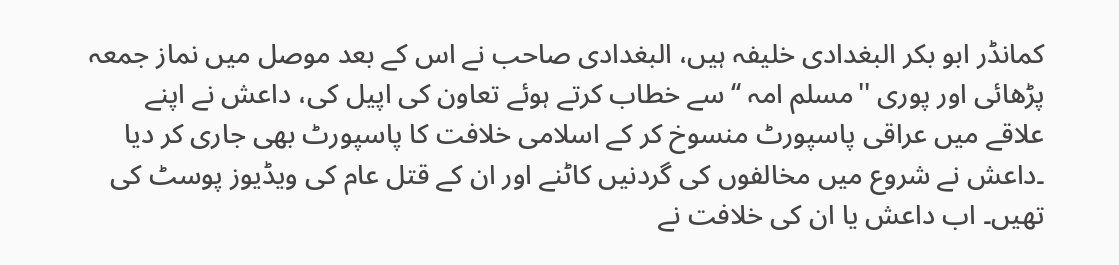کمانڈر ابو بکر البغدادی خلیفہ ہیں، البغدادی صاحب نے اس کے بعد موصل میں نماز جمعہ پڑھائی اور پوری ''مسلم امہ ‘‘سے خطاب کرتے ہوئے تعاون کی اپیل کی، داعش نے اپنے علاقے میں عراقی پاسپورٹ منسوخ کر کے اسلامی خلافت کا پاسپورٹ بھی جاری کر دیا ۔داعش نے شروع میں مخالفوں کی گردنیں کاٹنے اور ان کے قتل عام کی ویڈیوز پوسٹ کی تھیں۔ اب داعش یا ان کی خلافت نے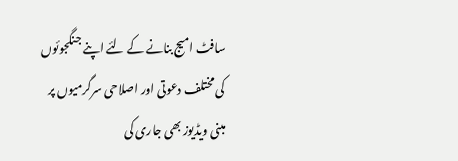سافٹ امیج بنانے کے لئے اپنے جنگجوئوں کی مختلف دعوتی اور اصلاحی سرگرمیوں پر مبنی ویڈیوز بھی جاری کی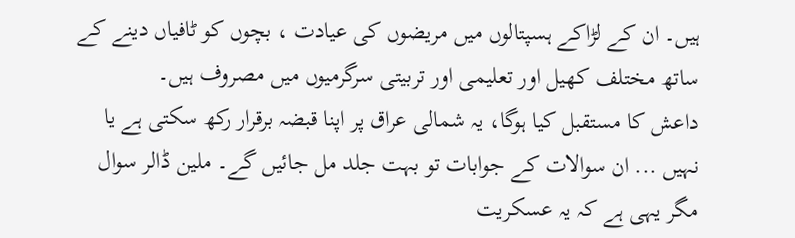ہیں۔ ان کے لڑاکے ہسپتالوں میں مریضوں کی عیادت ، بچوں کو ٹافیاں دینے کے ساتھ مختلف کھیل اور تعلیمی اور تربیتی سرگرمیوں میں مصروف ہیں۔
داعش کا مستقبل کیا ہوگا، یہ شمالی عراق پر اپنا قبضہ برقرار رکھ سکتی ہے یا نہیں ... ان سوالات کے جوابات تو بہت جلد مل جائیں گے۔ ملین ڈالر سوال مگر یہی ہے کہ یہ عسکریت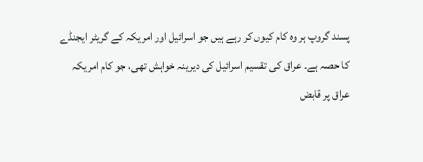پسند گروپ ہر وہ کام کیوں کر رہے ہیں جو اسرائیل اور امریکہ کے گریٹر ایجنڈے کا حصہ ہے۔ عراق کی تقسیم اسرائیل کی دیرینہ خواہش تھی، جو کام امریکہ عراق پر قابض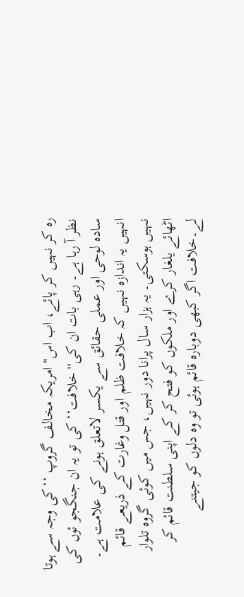رہ کر نہیں کر پائے، اب اس'' امریکہ مخالف گروپ ‘‘کی وجہ سے ہوتا نظر آ رہا ہے۔ رہی بات ان کی'' خلافت‘‘ کی تو یہ ان جنگجو ئوں کی سادہ لوحی اور عملی حقائق سے یکسر لاتعلق ہونے کی علامت ہے۔ انہیں یہ اندازہ نہیں کہ خلافت ظلم اور قتل وغارت کے ذریعے قائم نہیں ہوسکتی۔ یہ ہزار سال پرانا دور نہیں، جس میں کوئی گروہ تلوار اٹھائے یلغار کرے اور ملکوں کو فتح کر کے اپنی سلطنت قائم کر لے۔خلافت اگر کبھی دوبارہ قائم ہوئی تو وہ دلوں کو جیتنے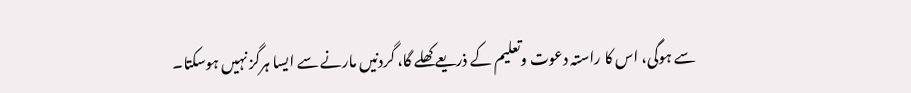سے ہوگی، اس کا راستہ دعوت وتعلیم کے ذریعے کھلے گا، گردنیں مارنے سے ایسا ہرگز نہیں ہوسکتا۔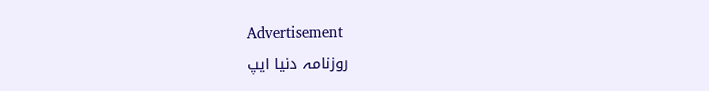Advertisement
روزنامہ دنیا ایپ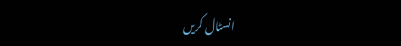انسٹال کریں